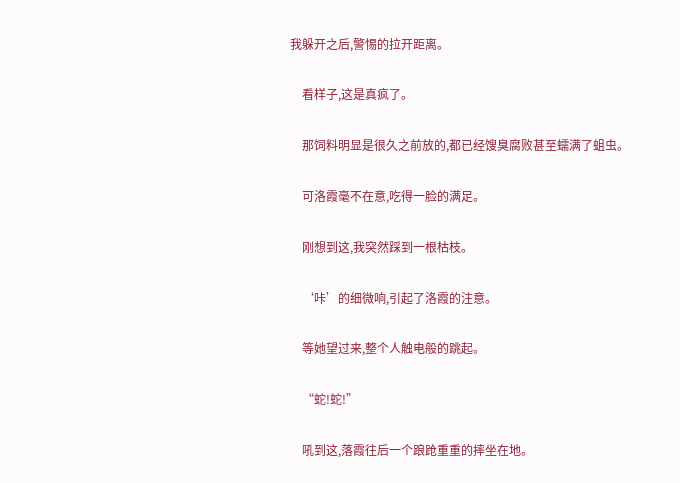我躲开之后,警惕的拉开距离。

    看样子,这是真疯了。

    那饲料明显是很久之前放的,都已经馊臭腐败甚至蠕满了蛆虫。

    可洛霞毫不在意,吃得一脸的满足。

    刚想到这,我突然踩到一根枯枝。

    ‘咔’的细微响,引起了洛霞的注意。

    等她望过来,整个人触电般的跳起。

    “蛇!蛇!”

    吼到这,落霞往后一个踉跄重重的摔坐在地。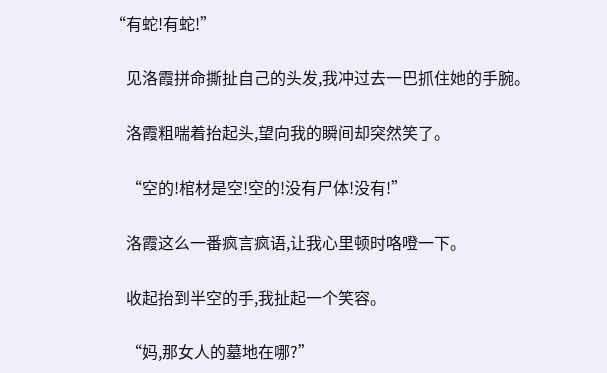“有蛇!有蛇!”

    见洛霞拼命撕扯自己的头发,我冲过去一巴抓住她的手腕。

    洛霞粗喘着抬起头,望向我的瞬间却突然笑了。

    “空的!棺材是空!空的!没有尸体!没有!”

    洛霞这么一番疯言疯语,让我心里顿时咯噔一下。

    收起抬到半空的手,我扯起一个笑容。

    “妈,那女人的墓地在哪?”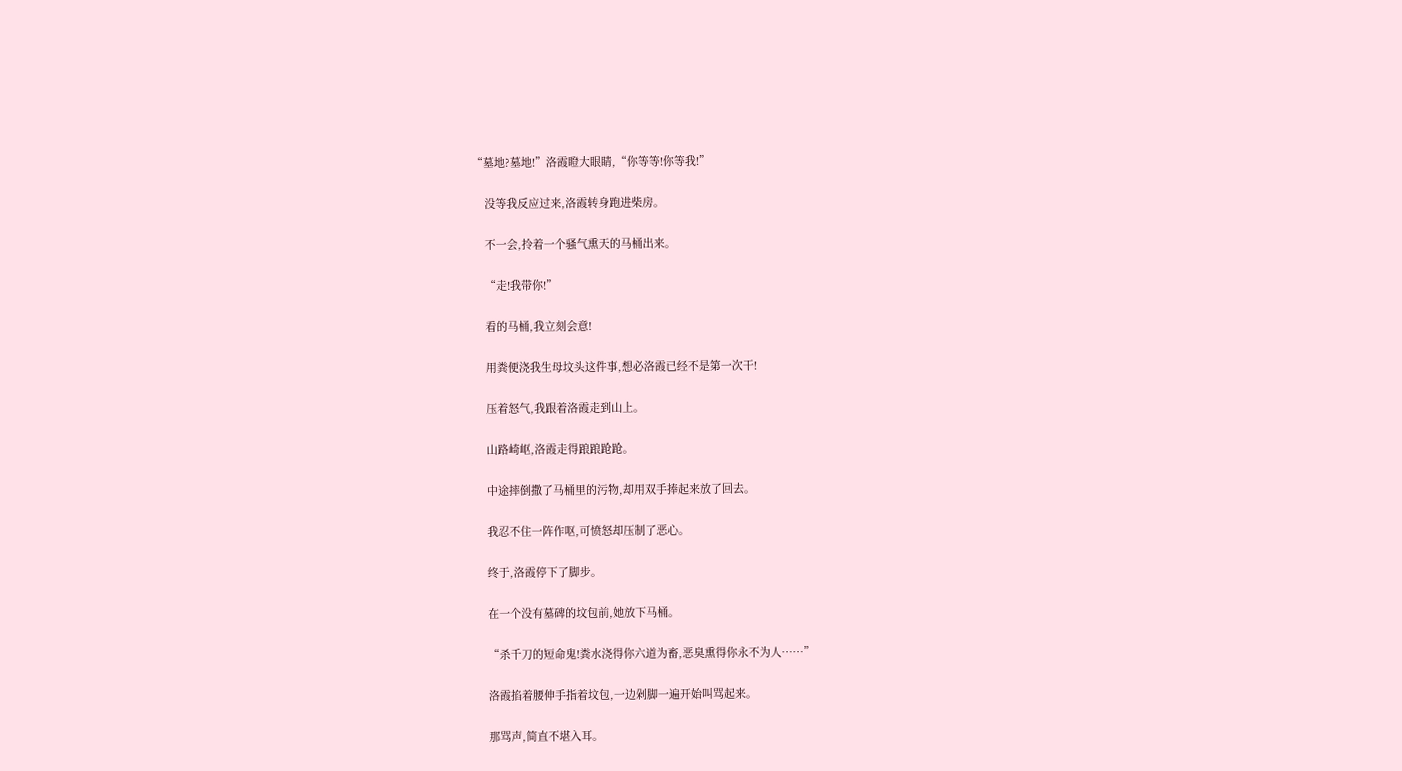“墓地?墓地!”洛霞瞪大眼睛,“你等等!你等我!”

    没等我反应过来,洛霞转身跑进柴房。

    不一会,拎着一个骚气熏天的马桶出来。

    “走!我带你!”

    看的马桶,我立刻会意!

    用粪便浇我生母坟头这件事,想必洛霞已经不是第一次干!

    压着怒气,我跟着洛霞走到山上。

    山路崎岖,洛霞走得踉踉跄跄。

    中途摔倒撒了马桶里的污物,却用双手捧起来放了回去。

    我忍不住一阵作呕,可愤怒却压制了恶心。

    终于,洛霞停下了脚步。

    在一个没有墓碑的坟包前,她放下马桶。

    “杀千刀的短命鬼!粪水浇得你六道为畜,恶臭熏得你永不为人……”

    洛霞掐着腰伸手指着坟包,一边剁脚一遍开始叫骂起来。

    那骂声,简直不堪入耳。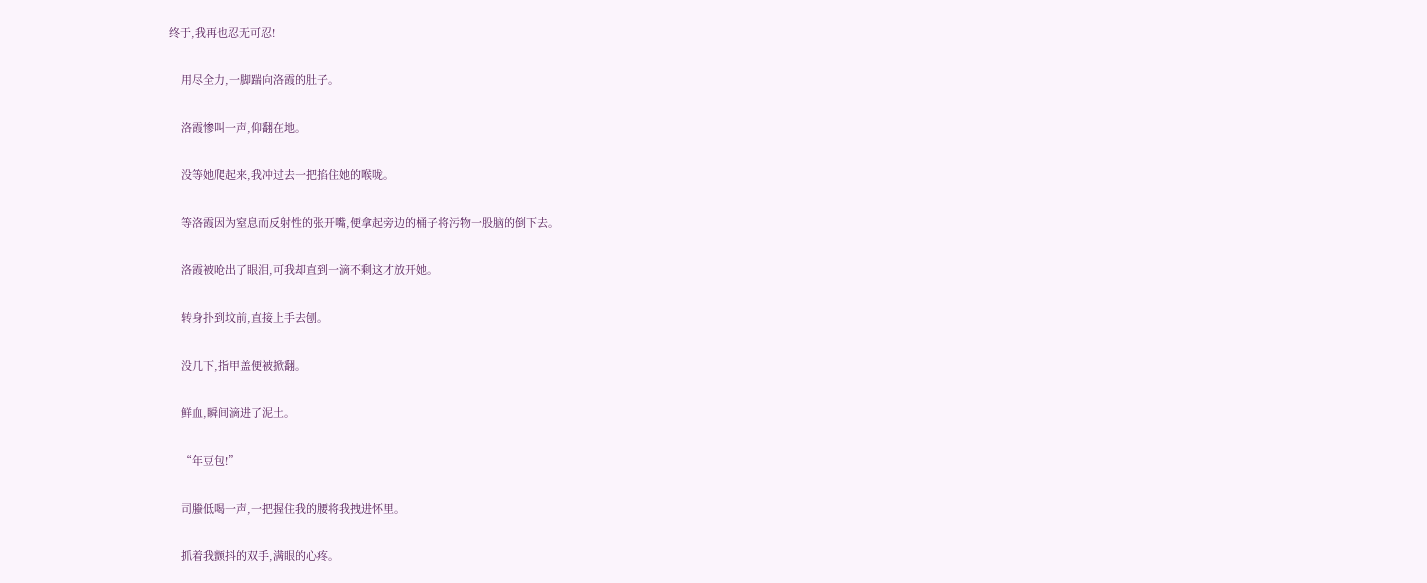终于,我再也忍无可忍!

    用尽全力,一脚踹向洛霞的肚子。

    洛霞惨叫一声,仰翻在地。

    没等她爬起来,我冲过去一把掐住她的喉咙。

    等洛霞因为窒息而反射性的张开嘴,便拿起旁边的桶子将污物一股脑的倒下去。

    洛霞被呛出了眼泪,可我却直到一滴不剩这才放开她。

    转身扑到坟前,直接上手去刨。

    没几下,指甲盖便被掀翻。

    鲜血,瞬间滴进了泥土。

    “年豆包!”

    司螣低喝一声,一把握住我的腰将我拽进怀里。

    抓着我颤抖的双手,满眼的心疼。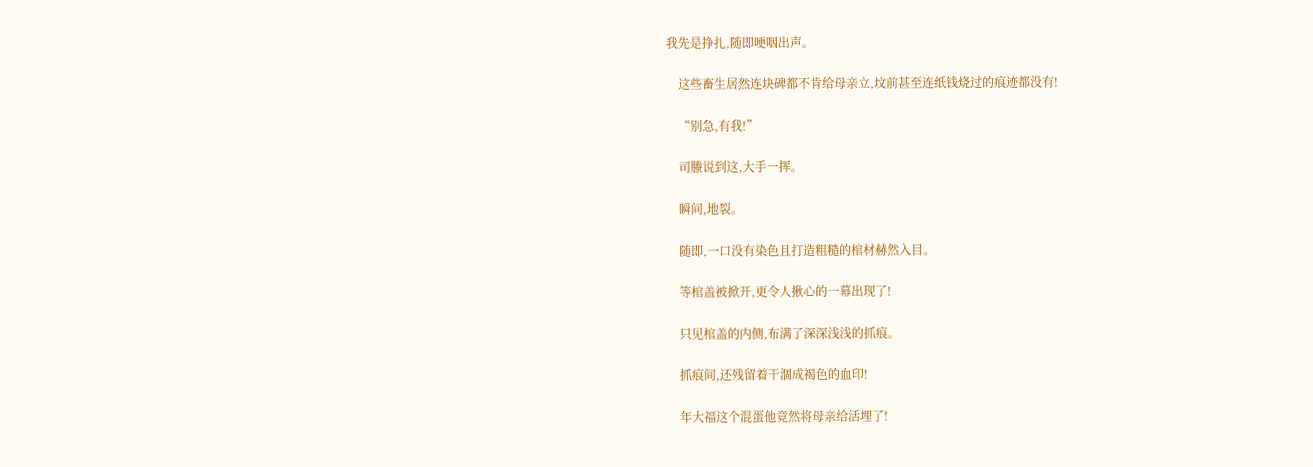我先是挣扎,随即哽咽出声。

    这些畜生居然连块碑都不肯给母亲立,坟前甚至连纸钱烧过的痕迹都没有!

    “别急,有我!”

    司螣说到这,大手一挥。

    瞬间,地裂。

    随即,一口没有染色且打造粗糙的棺材赫然入目。

    等棺盖被掀开,更令人揪心的一幕出现了!

    只见棺盖的内侧,布满了深深浅浅的抓痕。

    抓痕间,还残留着干涸成褐色的血印!

    年大福这个混蛋他竟然将母亲给活埋了!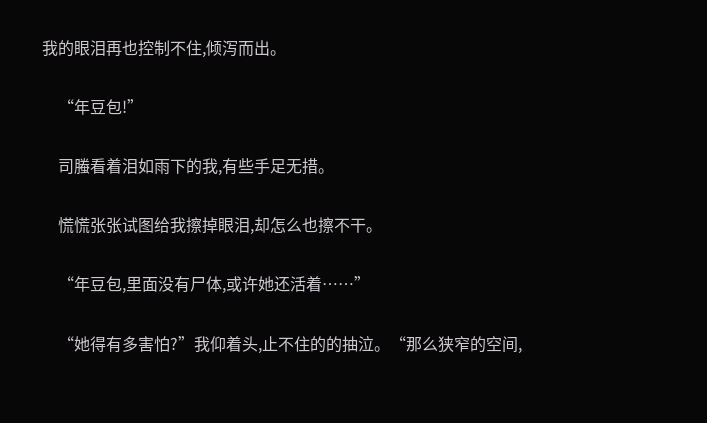我的眼泪再也控制不住,倾泻而出。

    “年豆包!”

    司螣看着泪如雨下的我,有些手足无措。

    慌慌张张试图给我擦掉眼泪,却怎么也擦不干。

    “年豆包,里面没有尸体,或许她还活着……”

    “她得有多害怕?”我仰着头,止不住的的抽泣。“那么狭窄的空间,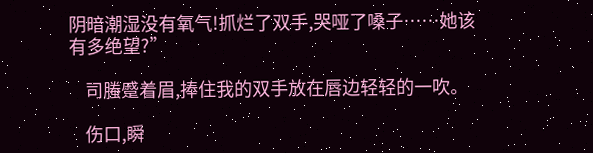阴暗潮湿没有氧气!抓烂了双手,哭哑了嗓子……她该有多绝望?”

    司螣蹙着眉,捧住我的双手放在唇边轻轻的一吹。

    伤口,瞬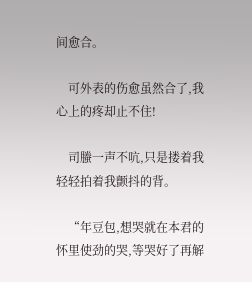间愈合。

    可外表的伤愈虽然合了,我心上的疼却止不住!

    司螣一声不吭,只是搂着我轻轻拍着我颤抖的背。

    “年豆包,想哭就在本君的怀里使劲的哭,等哭好了再解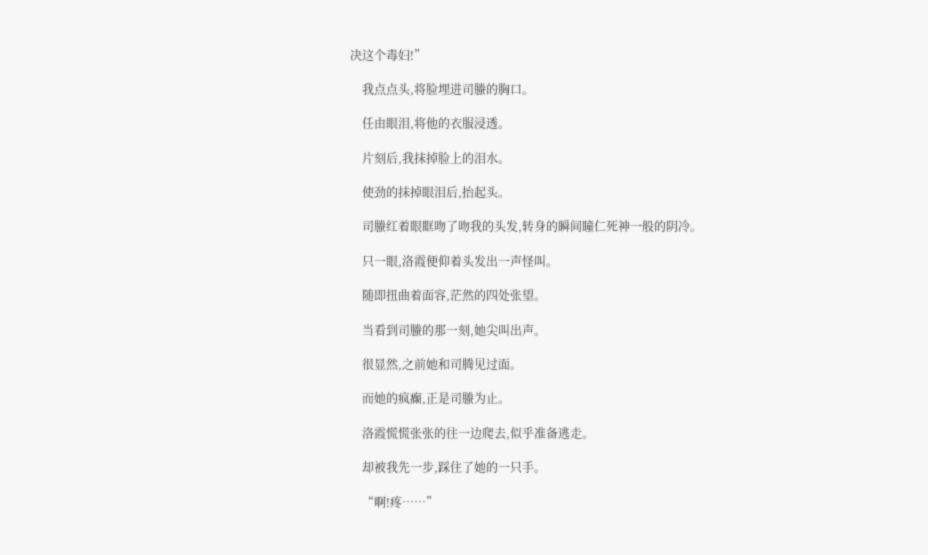决这个毒妇!”

    我点点头,将脸埋进司螣的胸口。

    任由眼泪,将他的衣服浸透。

    片刻后,我抹掉脸上的泪水。

    使劲的抹掉眼泪后,抬起头。

    司螣红着眼眶吻了吻我的头发,转身的瞬间瞳仁死神一般的阴冷。

    只一眼,洛霞便仰着头发出一声怪叫。

    随即扭曲着面容,茫然的四处张望。

    当看到司螣的那一刻,她尖叫出声。

    很显然,之前她和司腾见过面。

    而她的疯癫,正是司螣为止。

    洛霞慌慌张张的往一边爬去,似乎准备逃走。

    却被我先一步,踩住了她的一只手。

    “啊!疼……”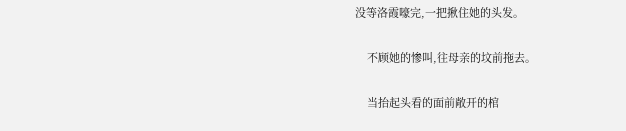没等洛霞嚎完,一把揪住她的头发。

    不顾她的惨叫,往母亲的坟前拖去。

    当抬起头看的面前敞开的棺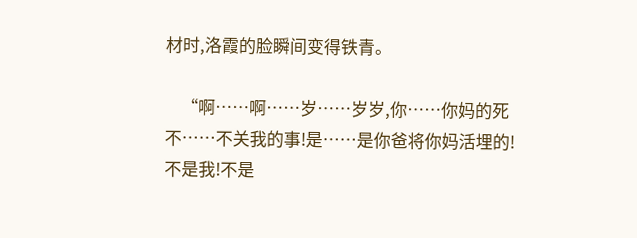材时,洛霞的脸瞬间变得铁青。

    “啊……啊……岁……岁岁,你……你妈的死不……不关我的事!是……是你爸将你妈活埋的!不是我!不是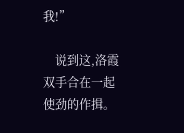我!”

    说到这,洛霞双手合在一起使劲的作揖。